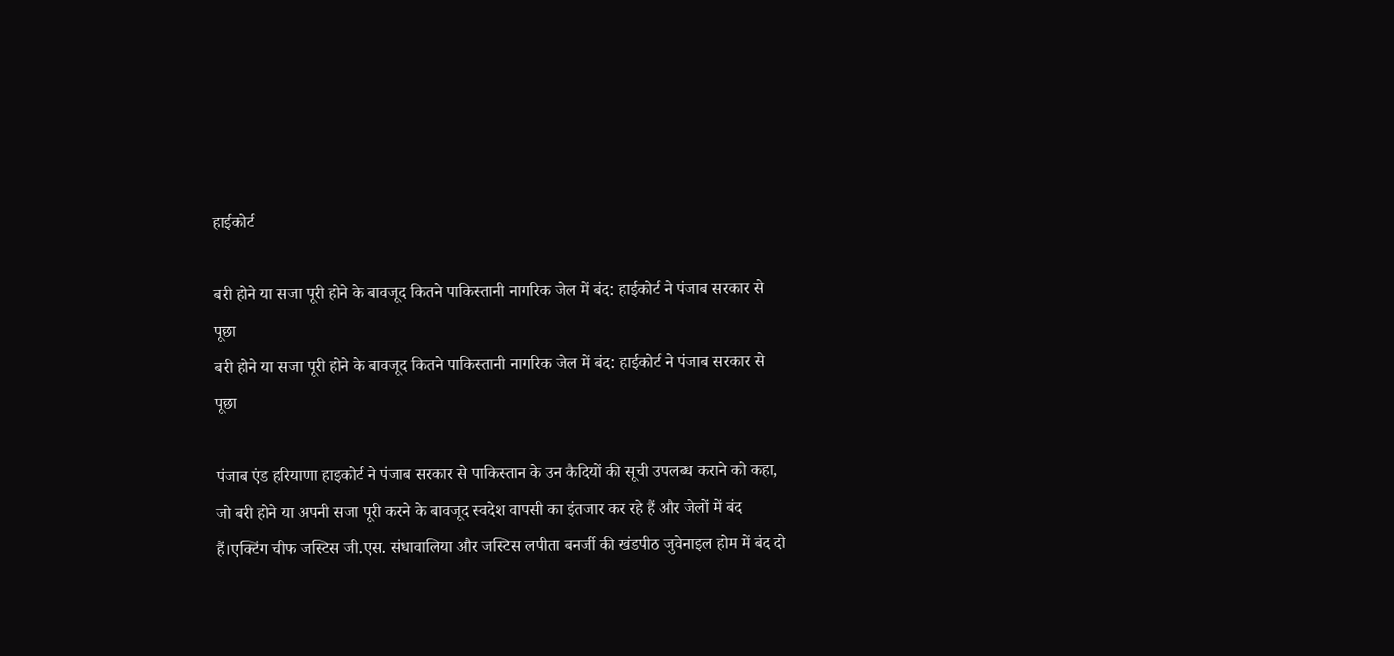हाईकोर्ट

बरी होने या सजा पूरी होने के बावजूद कितने पाकिस्तानी नागरिक जेल में बंद: हाईकोर्ट ने पंजाब सरकार से पूछा
बरी होने या सजा पूरी होने के बावजूद कितने पाकिस्तानी नागरिक जेल में बंद: हाईकोर्ट ने पंजाब सरकार से पूछा

पंजाब एंड हरियाणा हाइकोर्ट ने पंजाब सरकार से पाकिस्तान के उन कैदियों की सूची उपलब्ध कराने को कहा, जो बरी होने या अपनी सजा पूरी करने के बावजूद स्वदेश वापसी का इंतजार कर रहे हैं और जेलों में बंद हैं।एक्टिंग चीफ जस्टिस जी.एस. संधावालिया और जस्टिस लपीता बनर्जी की खंडपीठ जुवेनाइल होम में बंद दो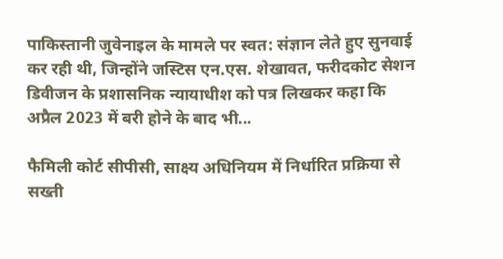पाकिस्तानी जुवेनाइल के मामले पर स्वत: संज्ञान लेते हुए सुनवाई कर रही थी, जिन्होंने जस्टिस एन.एस. शेखावत, फरीदकोट सेशन डिवीजन के प्रशासनिक न्यायाधीश को पत्र लिखकर कहा कि अप्रैल 2023 में बरी होने के बाद भी...

फैमिली कोर्ट सीपीसी, साक्ष्य अधिनियम में निर्धारित प्रक्रिया से सख्ती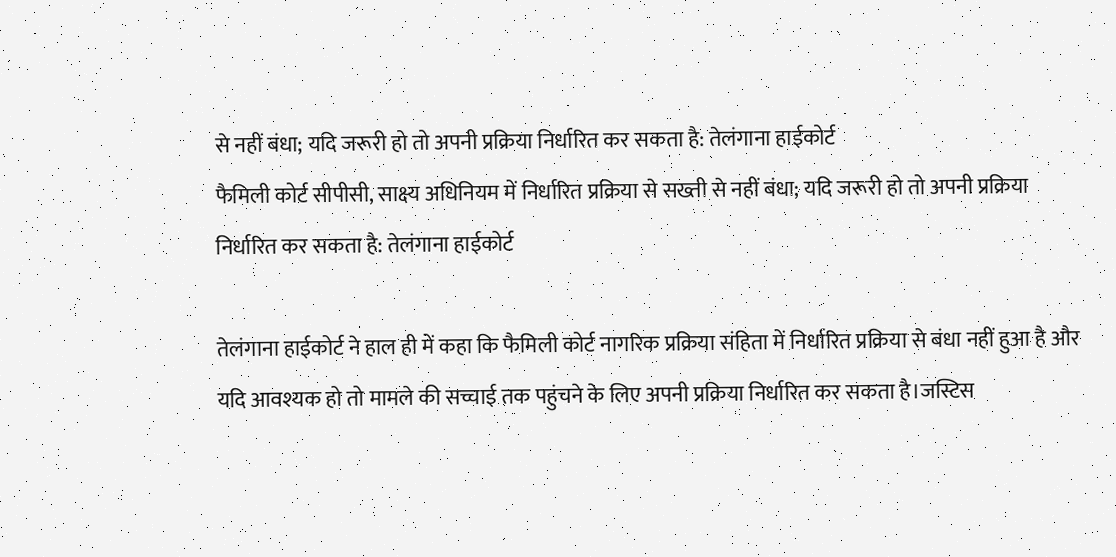से नहीं बंधा; यदि जरूरी हो तो अपनी प्रक्रिया निर्धारित कर सकता है: तेलंगाना हाईकोर्ट
फैमिली कोर्ट सीपीसी, साक्ष्य अधिनियम में निर्धारित प्रक्रिया से सख्ती से नहीं बंधा; यदि जरूरी हो तो अपनी प्रक्रिया निर्धारित कर सकता है: तेलंगाना हाईकोर्ट

तेलंगाना हाईकोर्ट ने हाल ही में कहा कि फैमिली कोर्ट नागरिक प्रक्रिया संहिता में निर्धारित प्रक्रिया से बंधा नहीं हुआ है और यदि आवश्यक हो तो मामले की सच्चाई तक पहुंचने के लिए अपनी प्रक्रिया निर्धारित कर सकता है।जस्टिस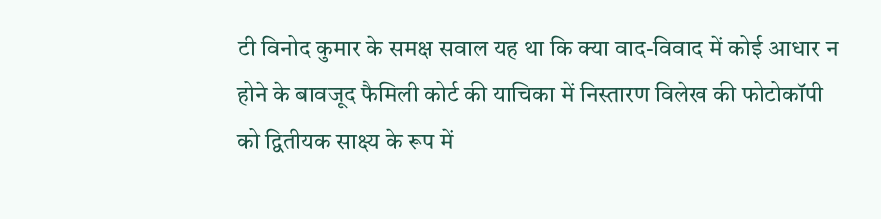टी विनोद कुमार के समक्ष सवाल यह था कि क्या वाद-विवाद में कोई आधार न होने के बावजूद फैमिली कोर्ट की याचिका में ‌निस्तारण विलेख की फोटोकॉपी को द्वितीयक साक्ष्य के रूप में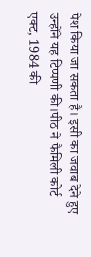पेश किया जा सकता है। इसी का जवाब देने हुए उन्होंने यह टिप्पणी की।पीठ ने फैमिली कोर्ट एक्ट, 1984 की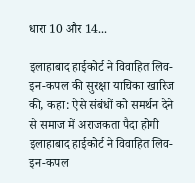धारा 10 और 14...

इलाहाबाद हाईकोर्ट ने विवाहित लिव-इन-कपल की सुरक्षा याचिका खारिज की, कहा: ऐसे संबंधों को समर्थन देने से समाज में अराजकता पैदा होगी
इलाहाबाद हाईकोर्ट ने विवाहित लिव-इन-कपल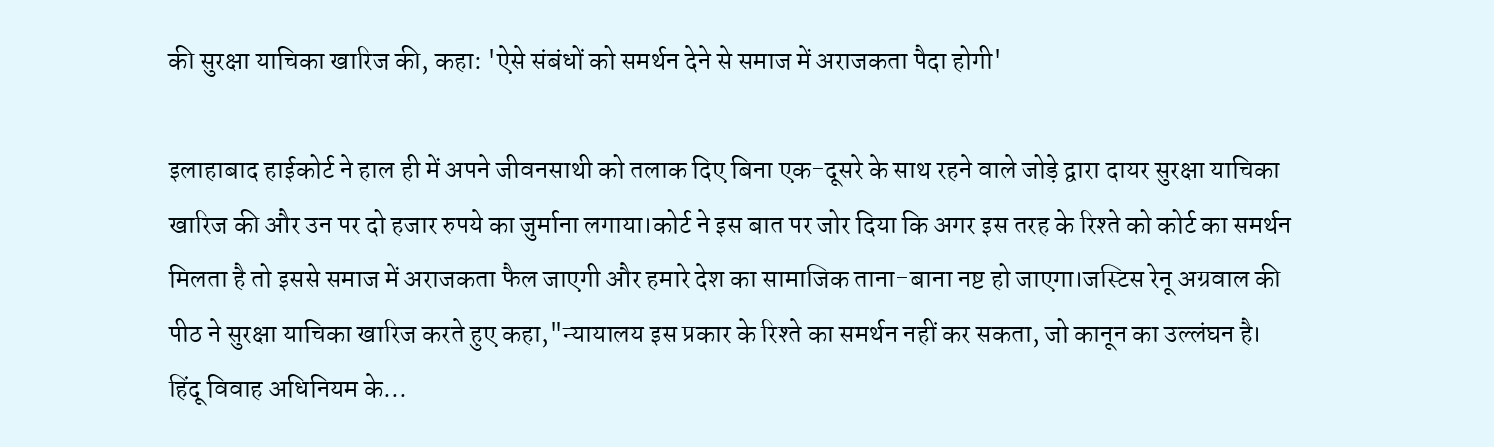की सुरक्षा याचिका खारिज की, कहा: 'ऐसे संबंधों को समर्थन देने से समाज में अराजकता पैदा होगी'

इलाहाबाद हाईकोर्ट ने हाल ही में अपने जीवनसाथी को तलाक दिए बिना एक-दूसरे के साथ रहने वाले जोड़े द्वारा दायर सुरक्षा याचिका खारिज की और उन पर दो हजार रुपये का जुर्माना लगाया।कोर्ट ने इस बात पर जोर दिया कि अगर इस तरह के रिश्ते को कोर्ट का समर्थन मिलता है तो इससे समाज में अराजकता फैल जाएगी और हमारे देश का सामाजिक ताना-बाना नष्ट हो जाएगा।जस्टिस रेनू अग्रवाल की पीठ ने सुरक्षा याचिका खारिज करते हुए कहा,"न्यायालय इस प्रकार के रिश्ते का समर्थन नहीं कर सकता, जो कानून का उल्लंघन है। हिंदू विवाह अधिनियम के...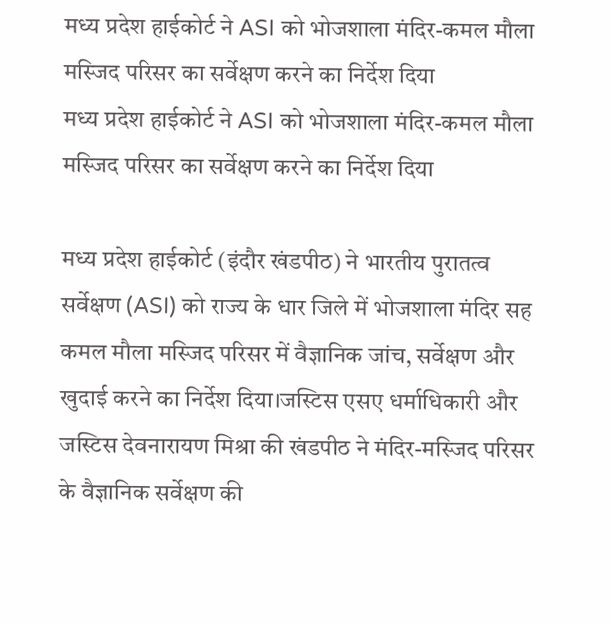मध्य प्रदेश हाईकोर्ट ने ASI को भोजशाला मंदिर-कमल मौला मस्जिद परिसर का सर्वेक्षण करने का निर्देश दिया
मध्य प्रदेश हाईकोर्ट ने ASI को भोजशाला मंदिर-कमल मौला मस्जिद परिसर का सर्वेक्षण करने का निर्देश दिया

मध्य प्रदेश हाईकोर्ट (इंदौर खंडपीठ) ने भारतीय पुरातत्व सर्वेक्षण (ASI) को राज्य के धार जिले में भोजशाला मंदिर सह कमल मौला मस्जिद परिसर में वैज्ञानिक जांच, सर्वेक्षण और खुदाई करने का निर्देश दिया।जस्टिस एसए धर्माधिकारी और जस्टिस देवनारायण मिश्रा की खंडपीठ ने मंदिर-मस्जिद परिसर के वैज्ञानिक सर्वेक्षण की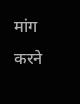मांग करने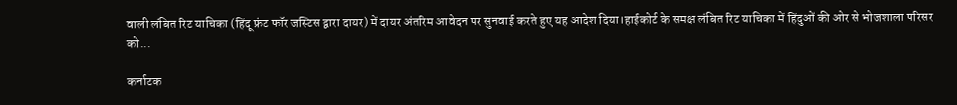वाली लंबित रिट याचिका (हिंदू फ्रंट फॉर जस्टिस द्वारा दायर) में दायर अंतरिम आवेदन पर सुनवाई करते हुए यह आदेश दिया।हाईकोर्ट के समक्ष लंबित रिट याचिका में हिंदुओं की ओर से भोजशाला परिसर को...

कर्नाटक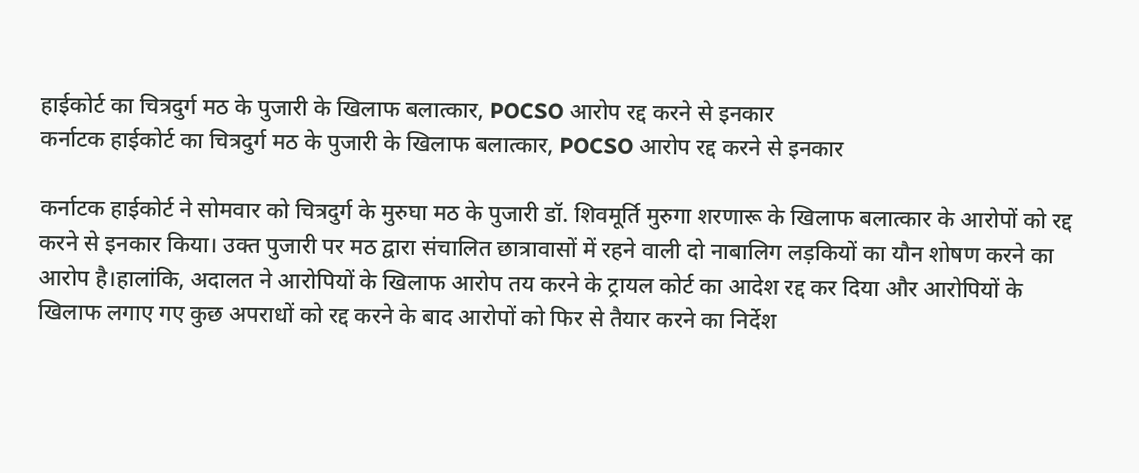हाईकोर्ट का चित्रदुर्ग मठ के पुजारी के खिलाफ बलात्कार, POCSO आरोप रद्द करने से इनकार
कर्नाटक हाईकोर्ट का चित्रदुर्ग मठ के पुजारी के खिलाफ बलात्कार, POCSO आरोप रद्द करने से इनकार

कर्नाटक हाईकोर्ट ने सोमवार को चित्रदुर्ग के मुरुघा मठ के पुजारी डॉ. शिवमूर्ति मुरुगा शरणारू के खिलाफ बलात्कार के आरोपों को रद्द करने से इनकार किया। उक्त पुजारी पर मठ द्वारा संचालित छात्रावासों में रहने वाली दो नाबालिग लड़कियों का यौन शोषण करने का आरोप है।हालांकि, अदालत ने आरोपियों के खिलाफ आरोप तय करने के ट्रायल कोर्ट का आदेश रद्द कर दिया और आरोपियों के खिलाफ लगाए गए कुछ अपराधों को रद्द करने के बाद आरोपों को फिर से तैयार करने का निर्देश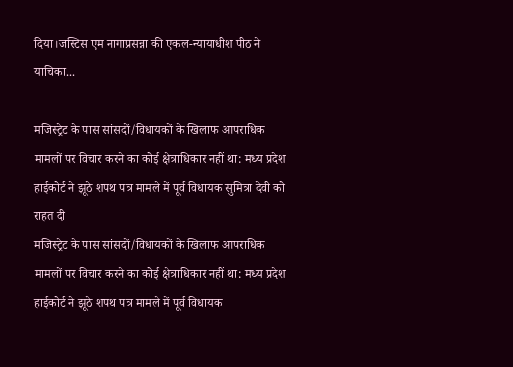दिया।जस्टिस एम नागाप्रसन्ना की एकल-न्यायाधीश पीठ ने याचिका...

मजिस्ट्रेट के पास सांसदों/विधायकों के खिलाफ आपराधिक मामलों पर विचार करने का कोई क्षेत्राधिकार नहीं था: मध्य प्रदेश हाईकोर्ट ने झूठे शपथ पत्र मामले में पूर्व विधायक सुमित्रा देवी को राहत दी
मजिस्ट्रेट के पास सांसदों/विधायकों के खिलाफ आपराधिक मामलों पर विचार करने का कोई क्षेत्राधिकार नहीं था: मध्य प्रदेश हाईकोर्ट ने झूठे शपथ पत्र मामले में पूर्व विधायक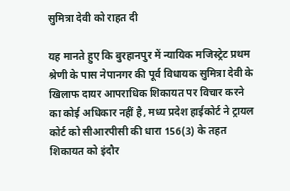सुमित्रा देवी को राहत दी

यह मानते हुए कि बुरहानपुर में न्यायिक मजिस्ट्रेट प्रथम श्रेणी के पास नेपानगर की पूर्व विधायक सुमित्रा देवी के खिलाफ दायर आपराधिक शिकायत पर विचार करने का कोई अधिकार नहीं है, मध्य प्रदेश हाईकोर्ट ने ट्रायल कोर्ट को सीआरपीसी की धारा 156(3) के तहत शिकायत को इंदौर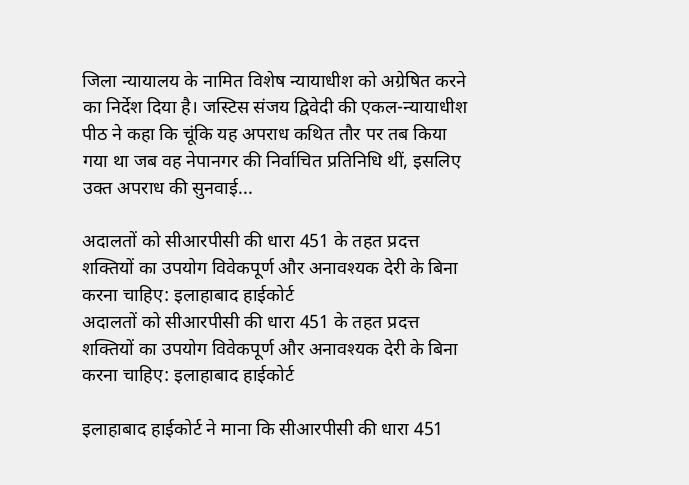जिला न्यायालय के नामित विशेष न्यायाधीश को अग्रेषित करने का निर्देश दिया है। जस्टिस संजय द्विवेदी की एकल-न्यायाधीश पीठ ने कहा कि चूंकि यह अपराध कथित तौर पर तब किया गया था जब वह नेपानगर की निर्वाचित प्रतिनिधि थीं, इसलिए उक्त अपराध की सुनवाई...

अदालतों को सीआरपीसी की धारा 451 के तहत प्रदत्त शक्तियों का उपयोग विवेकपूर्ण और अनावश्यक देरी के बिना करना चाहिए: इलाहाबाद हाईकोर्ट
अदालतों को सीआरपीसी की धारा 451 के तहत प्रदत्त शक्तियों का उपयोग विवेकपूर्ण और अनावश्यक देरी के बिना करना चाहिए: इलाहाबाद हाईकोर्ट

इलाहाबाद हाईकोर्ट ने माना कि सीआरपीसी की धारा 451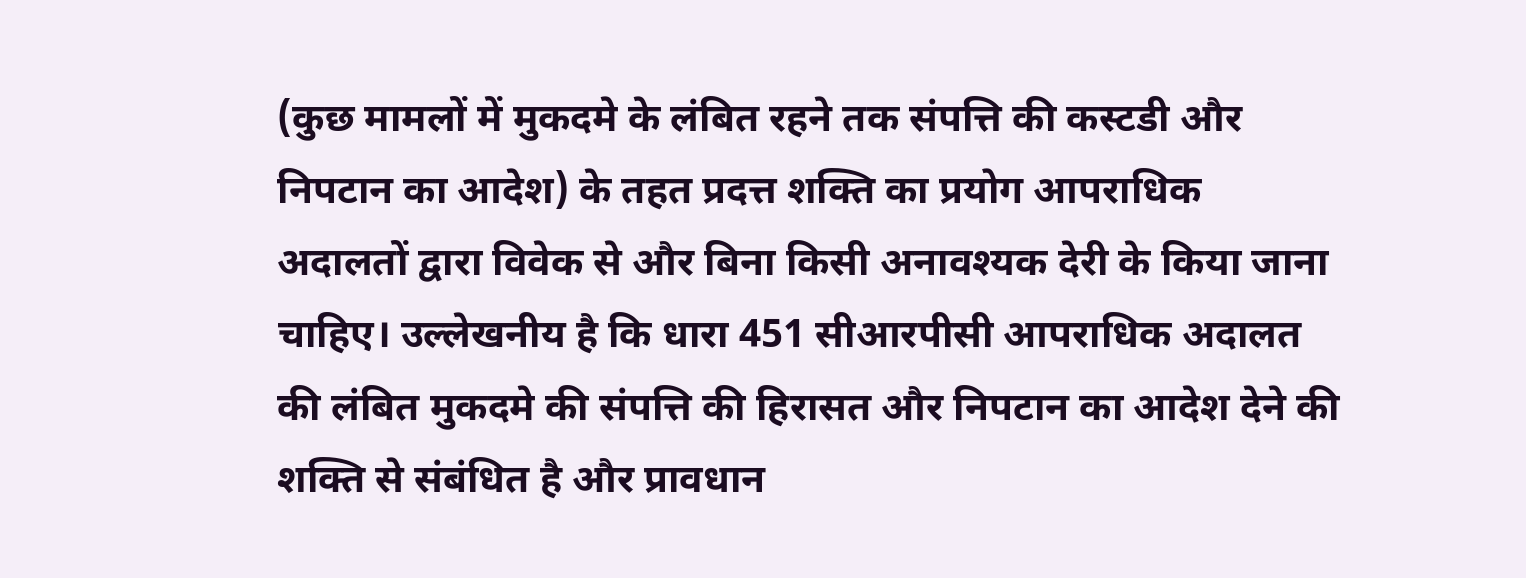(कुछ मामलों में मुकदमे के लंबित रहने तक संपत्ति की कस्टडी और निपटान का आदेश) के तहत प्रदत्त शक्ति का प्रयोग आपराधिक अदालतों द्वारा विवेक से और बिना किसी अनावश्यक देरी के किया जाना चाहिए। उल्लेखनीय है कि धारा 451 सीआरपीसी आपराधिक अदालत की लंबित मुकदमे की संपत्ति की हिरासत और निपटान का आदेश देने की शक्ति से संबंधित है और प्रावधान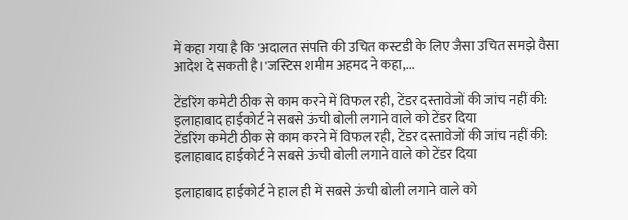में कहा गया है कि 'अदालत संपत्ति की उचित कस्टडी के लिए जैसा उचित समझे वैसा आदेश दे सकती है।'जस्टिस शमीम अहमद ने कहा,...

टेंडरिंग कमेटी ठीक से काम करने में विफल रही, टेंडर दस्तावेजों की जांच नहीं की: इलाहाबाद हाईकोर्ट ने सबसे ऊंची बोली लगाने वाले को टेंडर दिया
टेंडरिंग कमेटी ठीक से काम करने में विफल रही, टेंडर दस्तावेजों की जांच नहीं की: इलाहाबाद हाईकोर्ट ने सबसे ऊंची बोली लगाने वाले को टेंडर दिया

इलाहाबाद हाईकोर्ट ने हाल ही में सबसे ऊंची बोली लगाने वाले को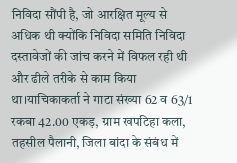निविदा सौंपी है, जो आरक्षित मूल्य से अधिक थी क्योंकि निविदा समिति निविदा दस्तावेजों की जांच करने में विफल रही थी और ढीले तरीके से काम किया था।याचिकाकर्ता ने गाटा संख्या 62 व 63/1 रकबा 42.00 एकड़, ग्राम खपटिहा कला, तहसील पैलानी, जिला बांदा के संबंध में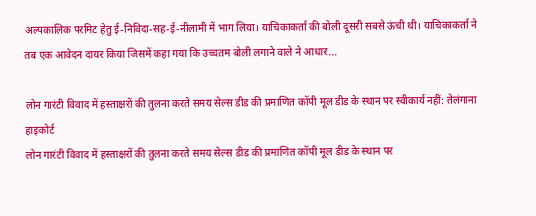अल्पकालिक परमिट हेतु ई-निविदा-सह-ई-नीलामी में भाग लिया। याचिकाकर्ता की बोली दूसरी सबसे ऊंची थी। याचिकाकर्ता ने तब एक आवेदन दायर किया जिसमें कहा गया कि उच्चतम बोली लगाने वाले ने आधार...

लोन गारंटी विवाद में हस्ताक्षरों की तुलना करते समय सेल्स डीड की प्रमाणित कॉपी मूल डीड के स्थान पर स्वीकार्य नहीं: तेलंगाना हाइकोर्ट
लोन गारंटी विवाद में हस्ताक्षरों की तुलना करते समय सेल्स डीड की प्रमाणित कॉपी मूल डीड के स्थान पर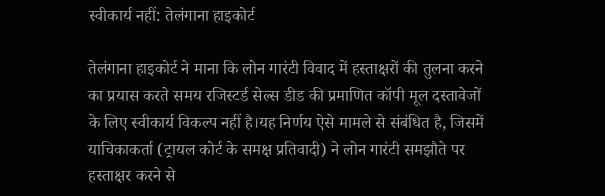स्वीकार्य नहीं: तेलंगाना हाइकोर्ट

तेलंगाना हाइकोर्ट ने माना कि लोन गारंटी विवाद में हस्ताक्षरों की तुलना करने का प्रयास करते समय रजिस्टर्ड सेल्स डीड की प्रमाणित कॉपी मूल दस्तावेजों के लिए स्वीकार्य विकल्प नहीं है।यह निर्णय ऐसे मामले से संबंधित है, जिसमें याचिकाकर्ता (ट्रायल कोर्ट के समक्ष प्रतिवादी) ने लोन गारंटी समझौते पर हस्ताक्षर करने से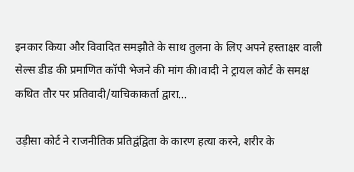इनकार किया और विवादित समझौते के साथ तुलना के लिए अपने हस्ताक्षर वाली सेल्स डीड की प्रमाणित कॉपी भेजने की मांग की।वादी ने ट्रायल कोर्ट के समक्ष कथित तौर पर प्रतिवादी/याचिकाकर्ता द्वारा...

उड़ीसा कोर्ट ने राजनीतिक प्रतिद्वंद्विता के कारण हत्या करने, शरीर के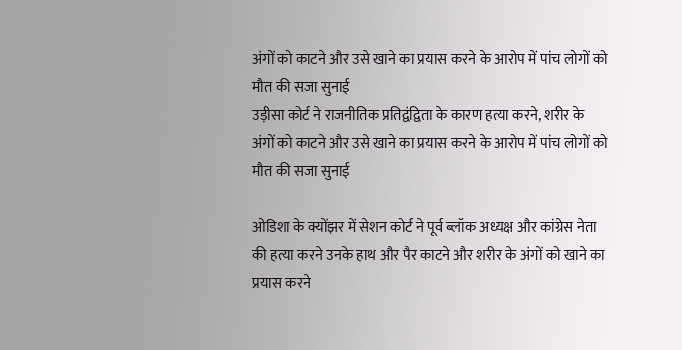अंगों को काटने और उसे खाने का प्रयास करने के आरोप में पांच लोगों को मौत की सजा सुनाई
उड़ीसा कोर्ट ने राजनीतिक प्रतिद्वंद्विता के कारण हत्या करने, शरीर के अंगों को काटने और उसे खाने का प्रयास करने के आरोप में पांच लोगों को मौत की सजा सुनाई

ओडिशा के क्योंझर में सेशन कोर्ट ने पूर्व ब्लॉक अध्यक्ष और कांग्रेस नेता की हत्या करने उनके हाथ और पैर काटने और शरीर के अंगों को खाने का प्रयास करने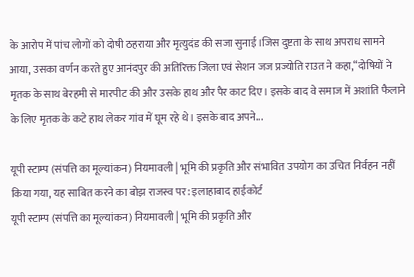के आरोप में पांच लोगों को दोषी ठहराया और मृत्युदंड की सजा सुनाई।जिस दुष्टता के साथ अपराध सामने आया, उसका वर्णन करते हुए आनंदपुर की अतिरिक्त जिला एवं सेशन जज प्रज्योति राउत ने कहा,“दोषियों ने मृतक के साथ बेरहमी से मारपीट की और उसके हाथ और पैर काट दिए। इसके बाद वे समाज में अशांति फैलाने के लिए मृतक के कटे हाथ लेकर गांव में घूम रहे थे। इसके बाद अपने...

यूपी स्टाम्प (संपत्ति का मूल्यांकन) नियमावली | भूमि की प्रकृति और संभावित उपयोग का‌ उचित निर्वहन नहीं किया गया, यह साबित करने का बोझ राजस्व पर: इलाहाबाद हाईकोर्ट
यूपी स्टाम्प (संपत्ति का मूल्यांकन) नियमावली | भूमि की प्रकृति और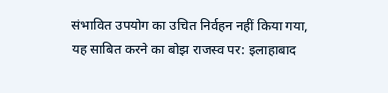संभावित उपयोग का‌ उचित निर्वहन नहीं किया गया, यह साबित करने का बोझ राजस्व पर: इलाहाबाद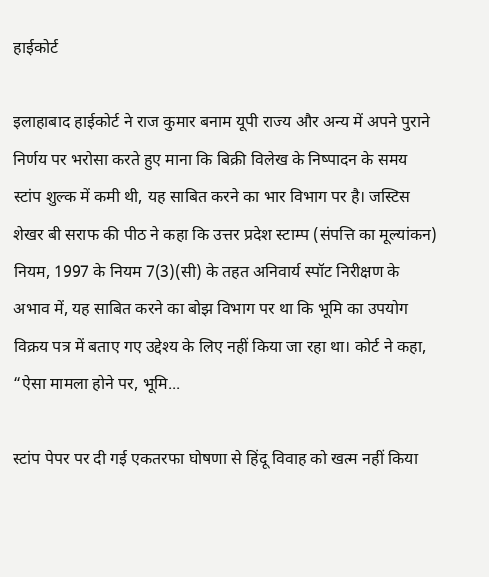हाईकोर्ट

इलाहाबाद हाईकोर्ट ने राज कुमार बनाम यूपी राज्य और अन्य में अपने पुराने निर्णय पर भरोसा करते हुए माना कि बिक्री विलेख के निष्पादन के समय स्टांप शुल्क में कमी थी, यह साबित करने का भार विभाग पर है। जस्टिस शेखर बी सराफ की पीठ ने कहा कि उत्तर प्रदेश स्टाम्प (संपत्ति का मूल्यांकन) नियम, 1997 के नियम 7(3)(सी) के तहत अनिवार्य स्पॉट निरीक्षण के अभाव में, यह साबित करने का बोझ विभाग पर था कि भूमि का उपयोग विक्रय पत्र में बताए गए उद्देश्य के लिए नहीं किया जा रहा था। कोर्ट ने कहा, “ऐसा मामला होने पर, भूमि...

स्टांप पेपर पर दी गई एकतरफा घोषणा से हिंदू विवाह को खत्म नहीं किया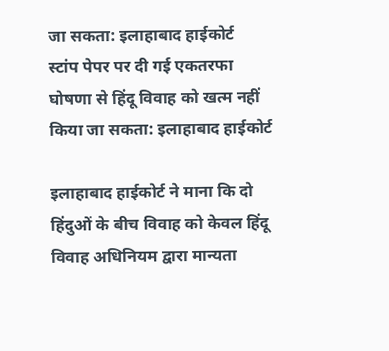जा सकता: इलाहाबाद हाईकोर्ट
स्टांप पेपर पर दी गई एकतरफा घोषणा से हिंदू विवाह को खत्म नहीं किया जा सकता: इलाहाबाद हाईकोर्ट

इलाहाबाद हाईकोर्ट ने माना कि दो हिंदुओं के बीच विवाह को केवल हिंदू विवाह अधिनियम द्वारा मान्यता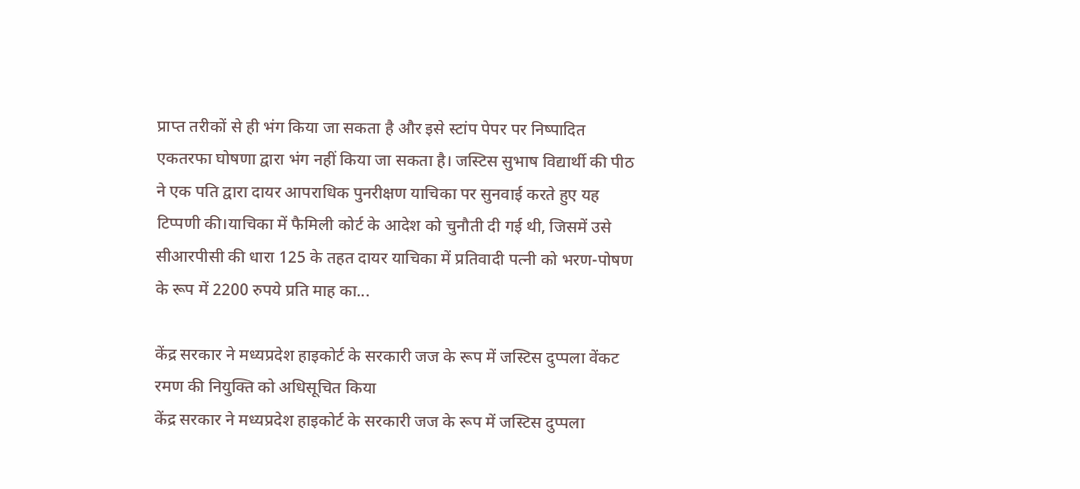प्राप्त तरीकों से ही भंग किया जा सकता है और इसे स्टांप पेपर पर निष्पादित एकतरफा घोषणा द्वारा भंग नहीं किया जा सकता है। जस्टिस सुभाष विद्यार्थी की पीठ ने एक पति द्वारा दायर आपराधिक पुनरीक्षण याचिका पर सुनवाई करते हुए यह टिप्पणी की।याचिका में फैमिली कोर्ट के आदेश को चुनौती दी गई थी, जिसमें उसे सीआरपीसी की धारा 125 के तहत दायर याचिका में प्रतिवादी पत्नी को भरण-पोषण के रूप में 2200 रुपये प्रति माह का...

केंद्र सरकार ने मध्यप्रदेश हाइकोर्ट के सरकारी जज के रूप में जस्टिस दुप्पला वेंकट रमण की नियुक्ति को अधिसूचित किया
केंद्र सरकार ने मध्यप्रदेश हाइकोर्ट के सरकारी जज के रूप में जस्टिस दुप्पला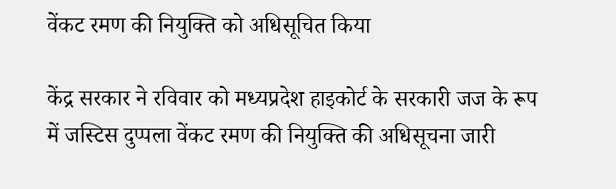वेंकट रमण की नियुक्ति को अधिसूचित किया

केंद्र सरकार ने रविवार को मध्यप्रदेश हाइकोर्ट के सरकारी जज के रूप में जस्टिस दुप्पला वेंकट रमण की नियुक्ति की अधिसूचना जारी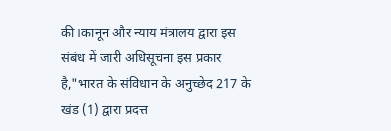की।कानून और न्याय मंत्रालय द्वारा इस संबंध में जारी अधिसूचना इस प्रकार है,"भारत के संविधान के अनुच्छेद 217 के खंड (1) द्वारा प्रदत्त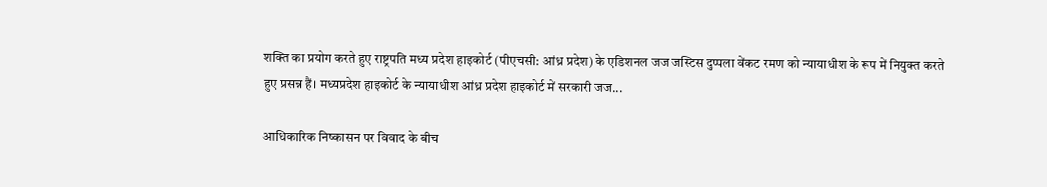शक्ति का प्रयोग करते हुए राष्ट्रपति मध्य प्रदेश हाइकोर्ट (पीएचसी: आंध्र प्रदेश) के एडिशनल जज जस्टिस दुप्पला वेंकट रमण को न्यायाधीश के रूप में नियुक्त करते हुए प्रसन्न हैं। मध्यप्रदेश हाइकोर्ट के न्यायाधीश आंध्र प्रदेश हाइकोर्ट में सरकारी जज...

आधिकारिक निष्कासन पर विवाद के बीच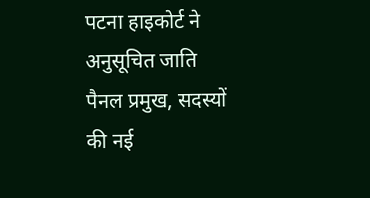पटना हाइकोर्ट ने अनुसूचित जाति पैनल प्रमुख, सदस्यों की नई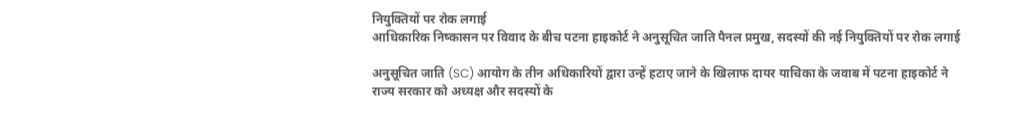नियुक्तियों पर रोक लगाई
आधिकारिक निष्कासन पर विवाद के बीच पटना हाइकोर्ट ने अनुसूचित जाति पैनल प्रमुख, सदस्यों की नई नियुक्तियों पर रोक लगाई

अनुसूचित जाति (SC) आयोग के तीन अधिकारियों द्वारा उन्हें हटाए जाने के खिलाफ दायर याचिका के जवाब में पटना हाइकोर्ट ने राज्य सरकार को अध्यक्ष और सदस्यों के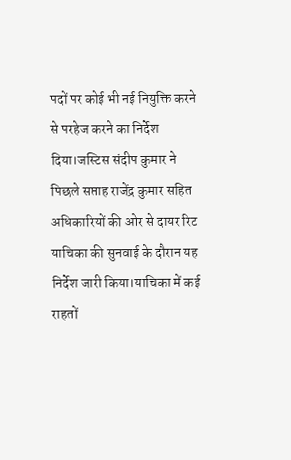पदों पर कोई भी नई नियुक्ति करने से परहेज करने का निर्देश दिया।जस्टिस संदीप कुमार ने पिछले सप्ताह राजेंद्र कुमार सहित अधिकारियों की ओर से दायर रिट याचिका की सुनवाई के दौरान यह निर्देश जारी किया।याचिका में कई राहतों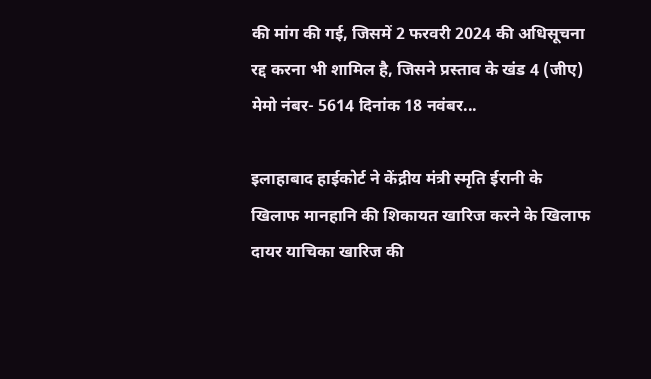की मांग की गई, जिसमें 2 फरवरी 2024 की अधिसूचना रद्द करना भी शामिल है, जिसने प्रस्ताव के खंड 4 (जीए) मेमो नंबर- 5614 दिनांक 18 नवंबर...

इलाहाबाद हाईकोर्ट ने केंद्रीय मंत्री स्मृति ईरानी के खिलाफ मानहानि की शिकायत खारिज करने के खिलाफ दायर याचिका खारिज की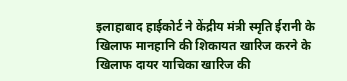इलाहाबाद हाईकोर्ट ने केंद्रीय मंत्री स्मृति ईरानी के खिलाफ मानहानि की शिकायत खारिज करने के खिलाफ दायर याचिका खारिज की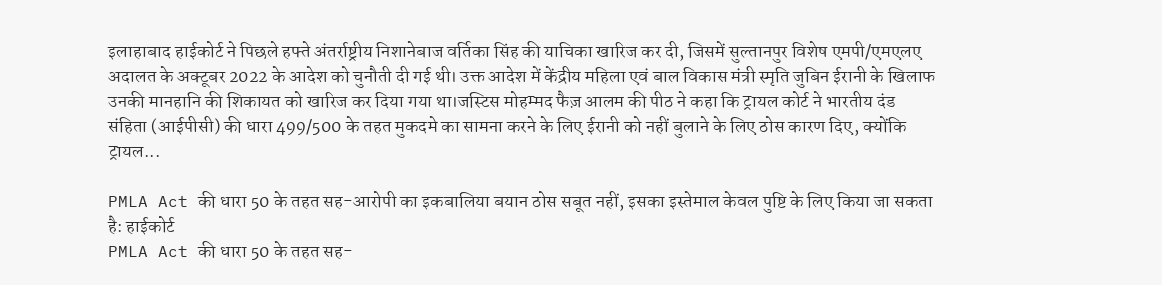इलाहाबाद हाईकोर्ट ने पिछले हफ्ते अंतर्राष्ट्रीय निशानेबाज वर्तिका सिंह की याचिका खारिज कर दी, जिसमें सुल्तानपुर विशेष एमपी/एमएलए अदालत के अक्टूबर 2022 के आदेश को चुनौती दी गई थी। उक्त आदेश में केंद्रीय महिला एवं बाल विकास मंत्री स्मृति जुबिन ईरानी के खिलाफ उनकी मानहानि की शिकायत को खारिज कर दिया गया था।जस्टिस मोहम्मद फैज़ आलम की पीठ ने कहा कि ट्रायल कोर्ट ने भारतीय दंड संहिता (आईपीसी) की धारा 499/500 के तहत मुकदमे का सामना करने के लिए ईरानी को नहीं बुलाने के लिए ठोस कारण दिए, क्योंकि ट्रायल...

PMLA Act की धारा 50 के तहत सह-आरोपी का इकबालिया बयान ठोस सबूत नहीं, इसका इस्तेमाल केवल पुष्टि के लिए किया जा सकता है: हाईकोर्ट
PMLA Act की धारा 50 के तहत सह-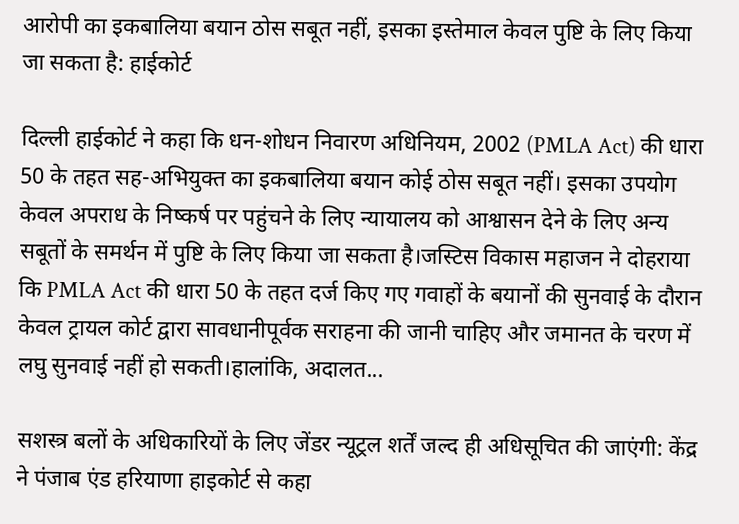आरोपी का इकबालिया बयान ठोस सबूत नहीं, इसका इस्तेमाल केवल पुष्टि के लिए किया जा सकता है: हाईकोर्ट

दिल्ली हाईकोर्ट ने कहा कि धन-शोधन निवारण अधिनियम, 2002 (PMLA Act) की धारा 50 के तहत सह-अभियुक्त का इकबालिया बयान कोई ठोस सबूत नहीं। इसका उपयोग केवल अपराध के निष्कर्ष पर पहुंचने के लिए न्यायालय को आश्वासन देने के लिए अन्य सबूतों के समर्थन में पुष्टि के लिए किया जा सकता है।जस्टिस विकास महाजन ने दोहराया कि PMLA Act की धारा 50 के तहत दर्ज किए गए गवाहों के बयानों की सुनवाई के दौरान केवल ट्रायल कोर्ट द्वारा सावधानीपूर्वक सराहना की जानी चाहिए और जमानत के चरण में लघु सुनवाई नहीं हो सकती।हालांकि, अदालत...

सशस्त्र बलों के अधिकारियों के लिए जेंडर न्यूट्रल शर्तें जल्द ही अधिसूचित की जाएंगी: केंद्र ने पंजाब एंड हरियाणा हाइकोर्ट से कहा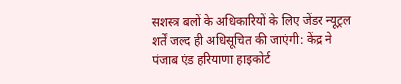सशस्त्र बलों के अधिकारियों के लिए जेंडर न्यूट्रल शर्तें जल्द ही अधिसूचित की जाएंगी: केंद्र ने पंजाब एंड हरियाणा हाइकोर्ट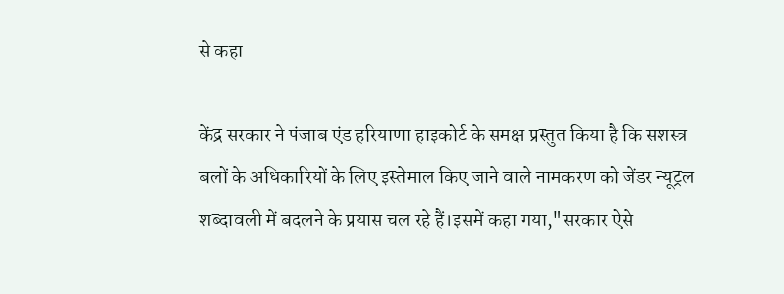से कहा

केंद्र सरकार ने पंजाब एंड हरियाणा हाइकोर्ट के समक्ष प्रस्तुत किया है कि सशस्त्र बलों के अधिकारियों के लिए इस्तेमाल किए जाने वाले नामकरण को जेंडर न्यूट्रल शब्दावली में बदलने के प्रयास चल रहे हैं।इसमें कहा गया,"सरकार ऐसे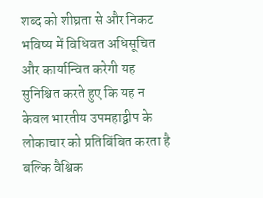शब्द को शीघ्रता से और निकट भविष्य में विधिवत अधिसूचित और कार्यान्वित करेगी यह सुनिश्चित करते हुए कि यह न केवल भारतीय उपमहाद्वीप के लोकाचार को प्रतिबिंबित करता है बल्कि वैश्विक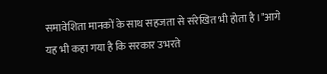समावेशिता मानकों के साथ सहजता से संरेखित भी होता है।"आगे यह भी कहा गया है कि सरकार उभरते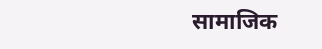सामाजिक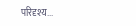परिदृश्य...